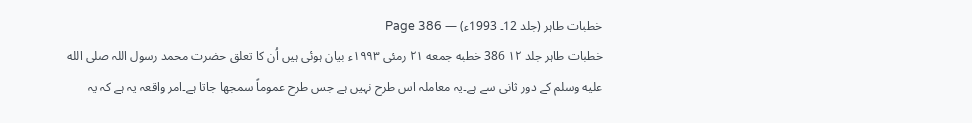خطبات طاہر (جلد 12۔ 1993ء) — Page 386
خطبات طاہر جلد ۱۲ 386 خطبه جمعه ۲۱ رمئی ۱۹۹۳ء بیان ہوئی ہیں اُن کا تعلق حضرت محمد رسول اللہ صلى الله عليه وسلم کے دور ثانی سے ہے۔یہ معاملہ اس طرح نہیں ہے جس طرح عموماً سمجھا جاتا ہے۔امر واقعہ یہ ہے کہ یہ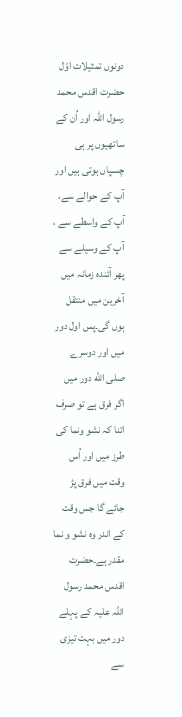دونوں تمثیلات اوّل حضرت اقدس محمد رسول اللہ اور اُن کے ساتھیوں پر ہی چسپاں ہوتی ہیں اور آپ کے حوالے سے، آپ کے واسطے سے ، آپ کے وسیلے سے پھر آئندہ زمانہ میں آخرین میں منتقل ہوں گی۔پس اول دور میں اور دوسرے صلى الله دور میں اگر فرق ہے تو صرف اتنا کہ نشو ونما کی طرز میں اور اُس وقت میں فرق پڑ جائے گا جس وقت کے اندر وہ نشو و نما مقدر ہے۔حضرت اقدس محمد رسول اللہ علیہ کے پہلے دور میں بہت تیزی سے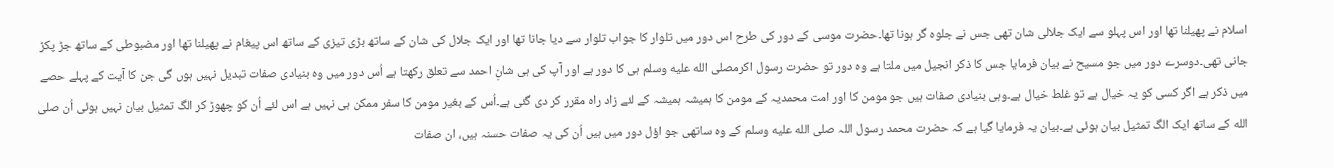اسلام نے پھیلنا تھا اور اس پہلو سے ایک جلالی شان تھی جس نے جلوہ گر ہونا تھا۔حضرت موسی کے دور کی طرح اس دور میں تلوار کا جواب تلوار سے دیا جانا تھا اور ایک جلال کی شان کے ساتھ بڑی تیزی کے ساتھ اس پیغام نے پھیلنا تھا اور مضبوطی کے ساتھ جڑ پکڑ جانی تھی۔دوسرے دور میں جو مسیح نے بیان فرمایا جس کا ذکر انجیل میں ملتا ہے وہ دور تو حضرت رسول اکرمصلى الله عليه وسلم ہی کا دور ہے اور آپ کی ہی شانِ احمد سے تعلق رکھتا ہے اُس دور میں وہ بنیادی صفات تبدیل نہیں ہوں گی جن کا آیت کے پہلے حصے میں ذکر ہے اگر کسی کو یہ خیال ہے تو غلط خیال ہے۔وہی بنیادی صفات ہیں جو مومن کا اور امت محمدیہ کے مومن کا ہمیشہ ہمیشہ کے لئے زاد راہ مقرر کر دی گئی ہے۔اُس کے بغیر مومن کا سفر ممکن ہی نہیں ہے اس لئے اُن کو چھوڑ کر الگ تمثیل بیان نہیں ہوئی اُن صلى الله کے ساتھ ایک الگ تمثیل بیان ہوئی ہے۔بیان یہ فرمایا گیا ہے کہ حضرت محمد رسول اللہ صلى الله عليه وسلم کے وہ ساتھی جو اؤل دور میں ہیں اُن کی یہ صفات حسنہ ہیں، ان صفات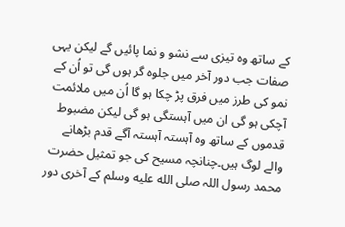کے ساتھ وہ تیزی سے نشو و نما پائیں گے لیکن یہی صفات جب دور آخر میں جلوہ گر ہوں گی تو اُن کے نمو کی طرز میں فرق پڑ چکا ہو گا اُن میں ملائمت آچکی ہو گی ان میں آہستگی ہو گی لیکن مضبوط قدموں کے ساتھ وہ آہستہ آہستہ آگے قدم بڑھانے والے لوگ ہیں۔چنانچہ مسیح کی جو تمثیل حضرت محمد رسول اللہ صلى الله عليه وسلم کے آخری دور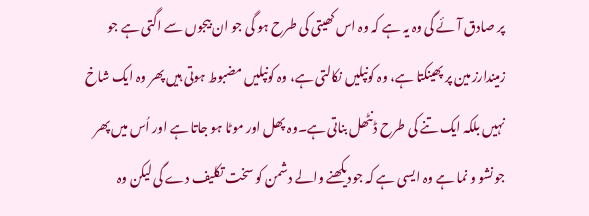پر صادق آئے گی وہ یہ ہے کہ وہ اس کھیتی کی طرح ہو گی جو ان بیجوں سے اگتی ہے جو زمیندارز مین پر پھینکتا ہے، وہ کونپلیں نکالتی ہے، وہ کونپلیں مضبوط ہوتی ہیں پھر وہ ایک شاخ نہیں بلکہ ایک تنے کی طرح ڈنٹھل بناتی ہے۔وہ پھل اور موٹا ہو جاتا ہے اور اُس میں پھر جونشو و نما ہے وہ ایسی ہے کہ جودیکھنے والے دشمن کو سخت تکلیف دے گی لیکن وہ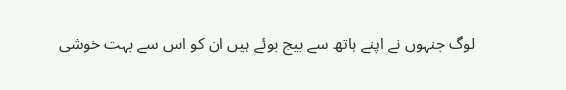لوگ جنہوں نے اپنے ہاتھ سے بیج بوئے ہیں ان کو اس سے بہت خوشی